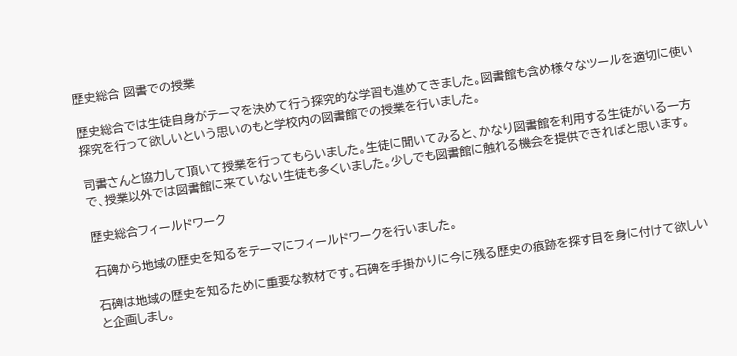歴史総合 図書での授業

歴史総合では生徒自身がテーマを決めて行う探究的な学習も進めてきました。図書館も含め様々なツールを適切に使い探究を行って欲しいという思いのもと学校内の図書館での授業を行いました。

司書さんと協力して頂いて授業を行ってもらいました。生徒に聞いてみると、かなり図書館を利用する生徒がいる一方で、授業以外では図書館に来ていない生徒も多くいました。少しでも図書館に触れる機会を提供できればと思います。

歴史総合フィールドワーク

石碑から地域の歴史を知るをテーマにフィールドワークを行いました。

石碑は地域の歴史を知るために重要な教材です。石碑を手掛かりに今に残る歴史の痕跡を探す目を身に付けて欲しいと企画しまし。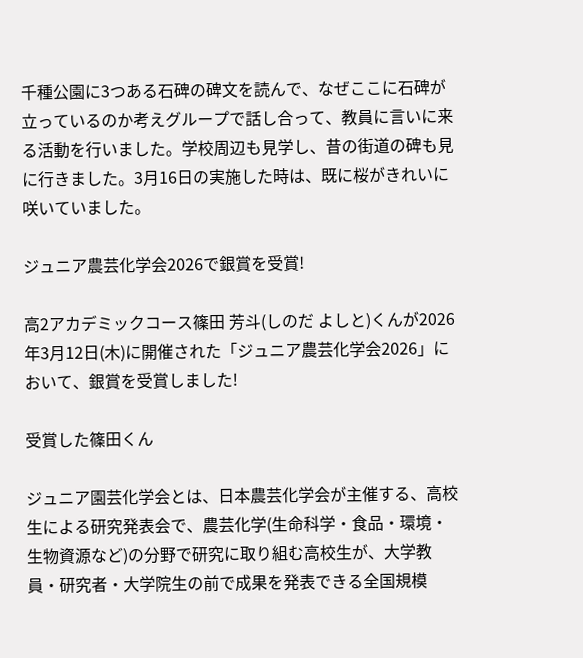千種公園に3つある石碑の碑文を読んで、なぜここに石碑が立っているのか考えグループで話し合って、教員に言いに来る活動を行いました。学校周辺も見学し、昔の街道の碑も見に行きました。3月16日の実施した時は、既に桜がきれいに咲いていました。

ジュニア農芸化学会2026で銀賞を受賞!

高2アカデミックコース篠田 芳斗(しのだ よしと)くんが2026年3月12日(木)に開催された「ジュニア農芸化学会2026」において、銀賞を受賞しました!

受賞した篠田くん

ジュニア園芸化学会とは、日本農芸化学会が主催する、高校生による研究発表会で、農芸化学(生命科学・食品・環境・生物資源など)の分野で研究に取り組む高校生が、大学教員・研究者・大学院生の前で成果を発表できる全国規模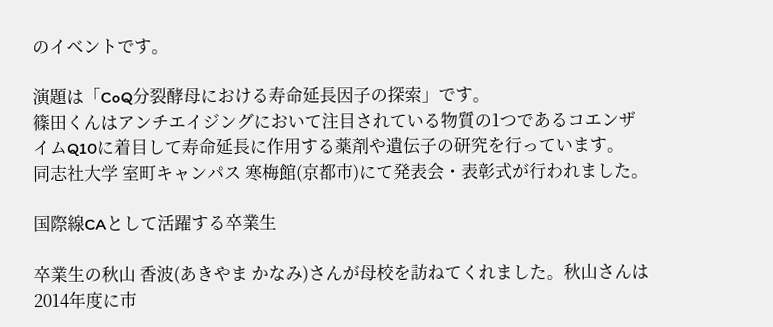のイベントです。

演題は「CoQ分裂酵母における寿命延長因子の探索」です。
篠田くんはアンチエイジングにおいて注目されている物質の1つであるコエンザイムQ10に着目して寿命延長に作用する薬剤や遺伝子の研究を行っています。
同志社大学 室町キャンパス 寒梅館(京都市)にて発表会・表彰式が行われました。

国際線CAとして活躍する卒業生

卒業生の秋山 香波(あきやま かなみ)さんが母校を訪ねてくれました。秋山さんは2014年度に市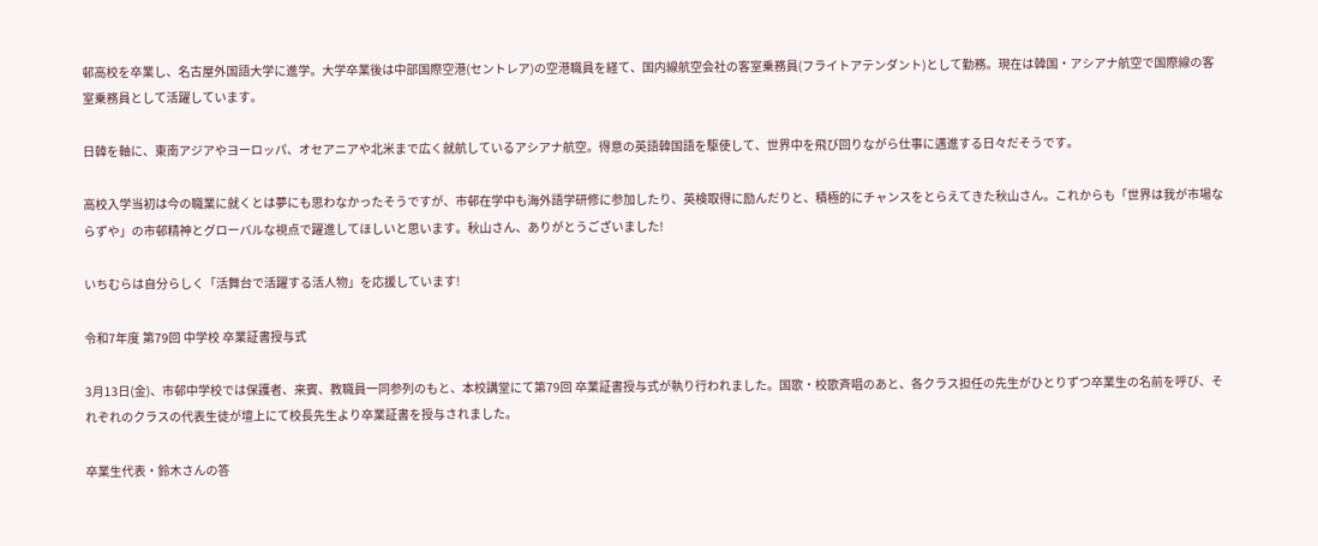邨高校を卒業し、名古屋外国語大学に進学。大学卒業後は中部国際空港(セントレア)の空港職員を経て、国内線航空会社の客室乗務員(フライトアテンダント)として勤務。現在は韓国・アシアナ航空で国際線の客室乗務員として活躍しています。

日韓を軸に、東南アジアやヨーロッパ、オセアニアや北米まで広く就航しているアシアナ航空。得意の英語韓国語を駆使して、世界中を飛び回りながら仕事に邁進する日々だそうです。

高校入学当初は今の職業に就くとは夢にも思わなかったそうですが、市邨在学中も海外語学研修に参加したり、英検取得に励んだりと、積極的にチャンスをとらえてきた秋山さん。これからも「世界は我が市場ならずや」の市邨精神とグローバルな視点で躍進してほしいと思います。秋山さん、ありがとうございました!

いちむらは自分らしく「活舞台で活躍する活人物」を応援しています!

令和7年度 第79回 中学校 卒業証書授与式

3月13日(金)、市邨中学校では保護者、来賓、教職員一同参列のもと、本校講堂にて第79回 卒業証書授与式が執り行われました。国歌・校歌斉唱のあと、各クラス担任の先生がひとりずつ卒業生の名前を呼び、それぞれのクラスの代表生徒が壇上にて校長先生より卒業証書を授与されました。

卒業生代表・鈴木さんの答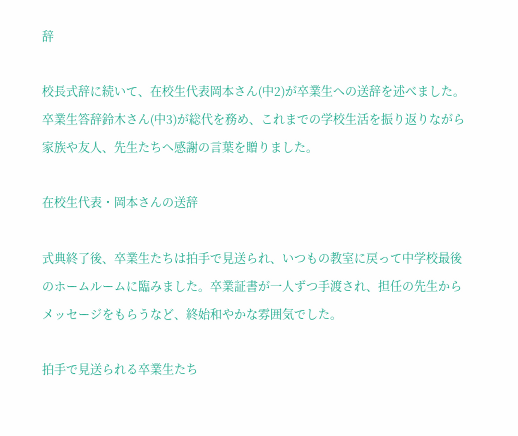辞

校長式辞に続いて、在校生代表岡本さん(中2)が卒業生への送辞を述べました。卒業生答辞鈴木さん(中3)が総代を務め、これまでの学校生活を振り返りながら家族や友人、先生たちへ感謝の言葉を贈りました。

在校生代表・岡本さんの送辞

式典終了後、卒業生たちは拍手で見送られ、いつもの教室に戻って中学校最後のホームルームに臨みました。卒業証書が一人ずつ手渡され、担任の先生からメッセージをもらうなど、終始和やかな雰囲気でした。

拍手で見送られる卒業生たち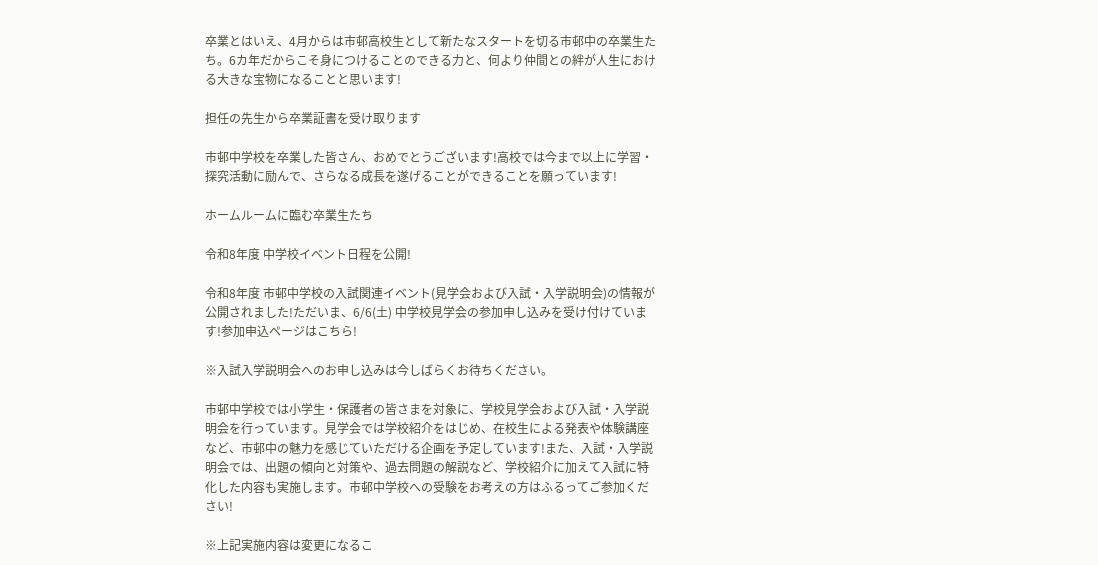卒業とはいえ、4月からは市邨高校生として新たなスタートを切る市邨中の卒業生たち。6カ年だからこそ身につけることのできる力と、何より仲間との絆が人生における大きな宝物になることと思います!

担任の先生から卒業証書を受け取ります

市邨中学校を卒業した皆さん、おめでとうございます!高校では今まで以上に学習・探究活動に励んで、さらなる成長を遂げることができることを願っています!

ホームルームに臨む卒業生たち

令和8年度 中学校イベント日程を公開!

令和8年度 市邨中学校の入試関連イベント(見学会および入試・入学説明会)の情報が公開されました!ただいま、6/6(土) 中学校見学会の参加申し込みを受け付けています!参加申込ページはこちら!

※入試入学説明会へのお申し込みは今しばらくお待ちください。

市邨中学校では小学生・保護者の皆さまを対象に、学校見学会および入試・入学説明会を行っています。見学会では学校紹介をはじめ、在校生による発表や体験講座など、市邨中の魅力を感じていただける企画を予定しています!また、入試・入学説明会では、出題の傾向と対策や、過去問題の解説など、学校紹介に加えて入試に特化した内容も実施します。市邨中学校への受験をお考えの方はふるってご参加ください!

※上記実施内容は変更になるこ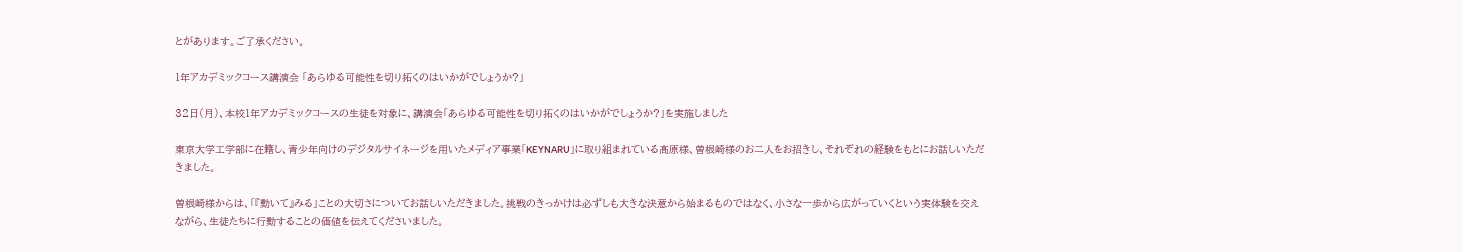とがあります。ご了承ください。

1年アカデミックコース講演会 「あらゆる可能性を切り拓くのはいかがでしょうか?」

32日(月)、本校1年アカデミックコースの生徒を対象に、講演会「あらゆる可能性を切り拓くのはいかがでしょうか?」を実施しました

東京大学工学部に在籍し、青少年向けのデジタルサイネージを用いたメディア事業「KEYNARU」に取り組まれている髙原様、曽根崎様のお二人をお招きし、それぞれの経験をもとにお話しいただきました。

曽根崎様からは、「『動いて』みる」ことの大切さについてお話しいただきました。挑戦のきっかけは必ずしも大きな決意から始まるものではなく、小さな一歩から広がっていくという実体験を交えながら、生徒たちに行動することの価値を伝えてくださいました。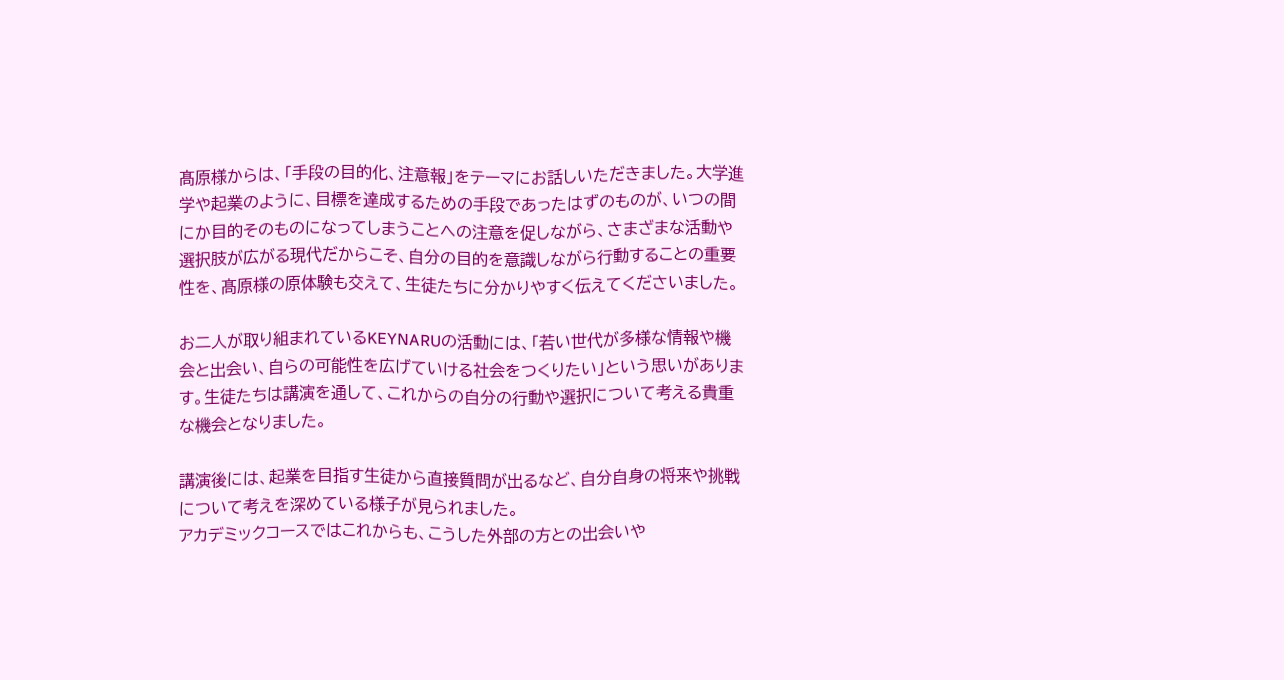髙原様からは、「手段の目的化、注意報」をテーマにお話しいただきました。大学進学や起業のように、目標を達成するための手段であったはずのものが、いつの間にか目的そのものになってしまうことへの注意を促しながら、さまざまな活動や選択肢が広がる現代だからこそ、自分の目的を意識しながら行動することの重要性を、髙原様の原体験も交えて、生徒たちに分かりやすく伝えてくださいました。

お二人が取り組まれているKEYNARUの活動には、「若い世代が多様な情報や機会と出会い、自らの可能性を広げていける社会をつくりたい」という思いがあります。生徒たちは講演を通して、これからの自分の行動や選択について考える貴重な機会となりました。

講演後には、起業を目指す生徒から直接質問が出るなど、自分自身の将来や挑戦について考えを深めている様子が見られました。
アカデミックコースではこれからも、こうした外部の方との出会いや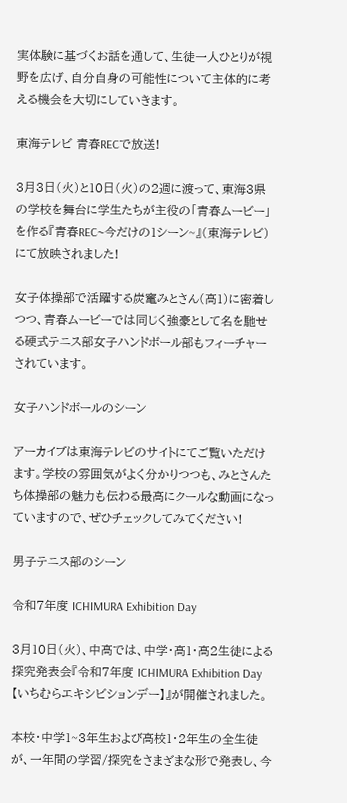実体験に基づくお話を通して、生徒一人ひとりが視野を広げ、自分自身の可能性について主体的に考える機会を大切にしていきます。

東海テレビ 青春RECで放送!

3月3日(火)と10日(火)の2週に渡って、東海3県の学校を舞台に学生たちが主役の「青春ムービー」を作る『青春REC~今だけの1シーン~』(東海テレビ)にて放映されました!

女子体操部で活躍する炭竃みとさん(高1)に密着しつつ、青春ムービーでは同じく強豪として名を馳せる硬式テニス部女子ハンドボール部もフィーチャーされています。

女子ハンドボールのシーン

アーカイブは東海テレビのサイトにてご覧いただけます。学校の雰囲気がよく分かりつつも、みとさんたち体操部の魅力も伝わる最高にクールな動画になっていますので、ぜひチェックしてみてください!

男子テニス部のシーン

令和7年度 ICHIMURA Exhibition Day

3月10日(火)、中高では、中学・高1・高2生徒による探究発表会『令和7年度 ICHIMURA Exhibition Day【いちむらエキシビションデー】』が開催されました。

本校・中学1~3年生および高校1・2年生の全生徒が、一年間の学習/探究をさまざまな形で発表し、今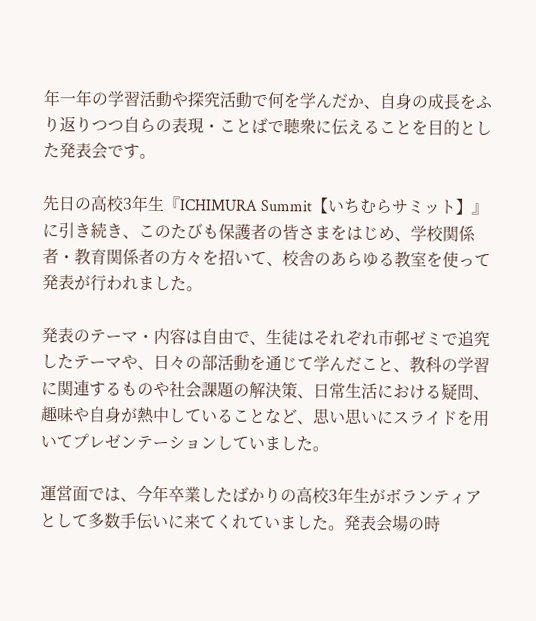年一年の学習活動や探究活動で何を学んだか、自身の成長をふり返りつつ自らの表現・ことばで聴衆に伝えることを目的とした発表会です。

先日の高校3年生『ICHIMURA Summit【いちむらサミット】』に引き続き、このたびも保護者の皆さまをはじめ、学校関係者・教育関係者の方々を招いて、校舎のあらゆる教室を使って発表が行われました。

発表のテーマ・内容は自由で、生徒はそれぞれ市邨ゼミで追究したテーマや、日々の部活動を通じて学んだこと、教科の学習に関連するものや社会課題の解決策、日常生活における疑問、趣味や自身が熱中していることなど、思い思いにスライドを用いてプレゼンテーションしていました。

運営面では、今年卒業したばかりの高校3年生がボランティアとして多数手伝いに来てくれていました。発表会場の時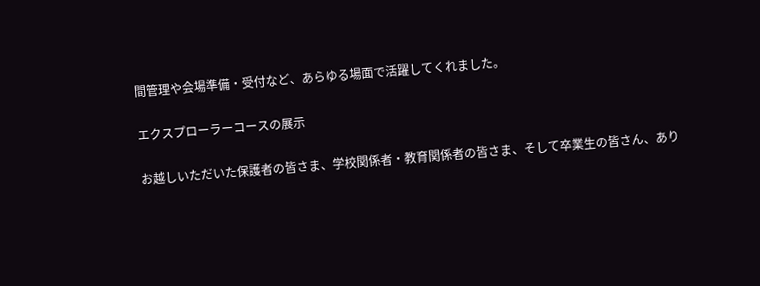間管理や会場準備・受付など、あらゆる場面で活躍してくれました。

エクスプローラーコースの展示

お越しいただいた保護者の皆さま、学校関係者・教育関係者の皆さま、そして卒業生の皆さん、あり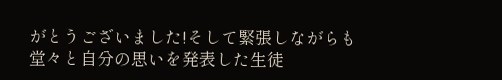がとうございました!そして緊張しながらも堂々と自分の思いを発表した生徒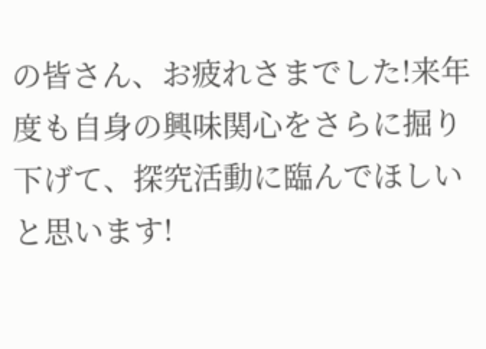の皆さん、お疲れさまでした!来年度も自身の興味関心をさらに掘り下げて、探究活動に臨んでほしいと思います!